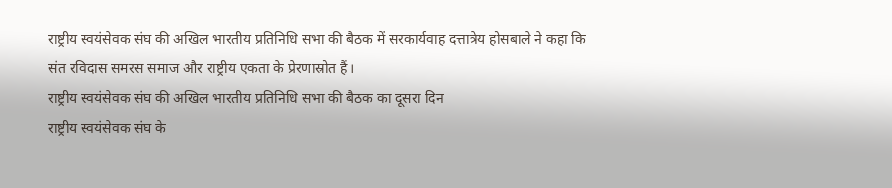राष्ट्रीय स्वयंसेवक संघ की अखिल भारतीय प्रतिनिधि सभा की बैठक में सरकार्यवाह दत्तात्रेय होसबाले ने कहा कि संत रविदास समरस समाज और राष्ट्रीय एकता के प्रेरणास्रोत हैं।
राष्ट्रीय स्वयंसेवक संघ की अखिल भारतीय प्रतिनिधि सभा की बैठक का दूसरा दिन
राष्ट्रीय स्वयंसेवक संघ के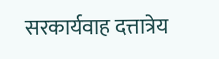सरकार्यवाह दत्तात्रेय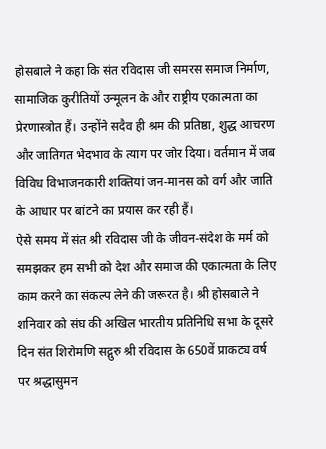होसबाले ने कहा कि संत रविदास जी समरस समाज निर्माण, सामाजिक कुरीतियों उन्मूलन के और राष्ट्रीय एकात्मता का प्रेरणास्त्रोत हैं। उन्होंने सदैव ही श्रम की प्रतिष्ठा, शुद्ध आचरण और जातिगत भेदभाव के त्याग पर जोर दिया। वर्तमान में जब विविध विभाजनकारी शक्तियां जन-मानस को वर्ग और जाति के आधार पर बांटने का प्रयास कर रही हैं।
ऐसे समय में संत श्री रविदास जी के जीवन-संदेश के मर्म को समझकर हम सभी को देश और समाज की एकात्मता के लिए काम करने का संकल्प लेने की जरूरत है। श्री होसबाले ने शनिवार को संघ की अखिल भारतीय प्रतिनिधि सभा के दूसरे दिन संत शिरोमणि सद्गुरु श्री रविदास के 650वें प्राकट्य वर्ष पर श्रद्धासुमन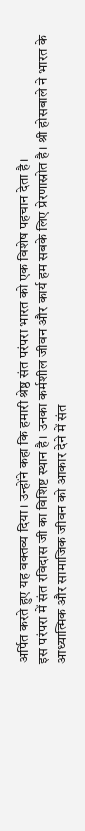अर्पित करते हुए यह वक्तव्य दिया। उन्होंने कहा कि हमारी श्रेष्ठ संत परंपरा भारत को एक विशेष पहचान देता है।
इस परंपरा में संत रविदास जी का विशिष्ट स्थान है। उनका कर्मशील जीवन और कार्य हम सबके लिए प्रेरणास्रोत है। श्री होसबाले ने भारत के आध्यात्मिक और सामाजिक जीवन को आकार देने में संत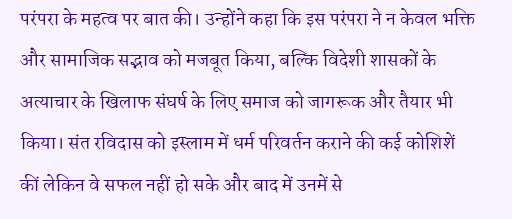परंपरा के महत्व पर बात की। उन्होंने कहा कि इस परंपरा ने न केवल भक्ति और सामाजिक सद्भाव को मजबूत किया, बल्कि विदेशी शासकों के अत्याचार के खिलाफ संघर्ष के लिए समाज को जागरूक और तैयार भी किया। संत रविदास को इस्लाम में धर्म परिवर्तन कराने की कई कोशिशें कीं लेकिन वे सफल नहीं हो सके और बाद में उनमें से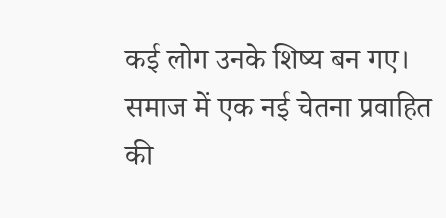कई लोग उनके शिष्य बन गए।
समाज में एक नई चेतना प्रवाहित की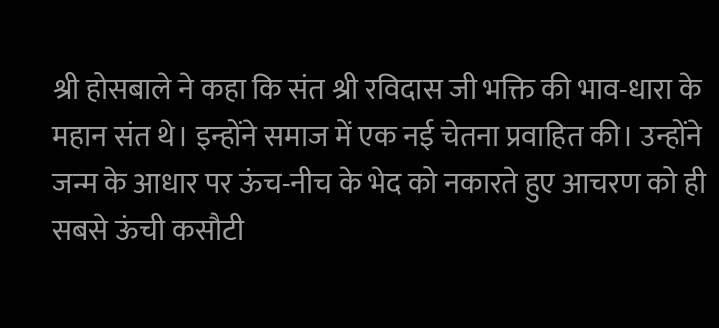श्री होसबाले ने कहा कि संत श्री रविदास जी भक्ति की भाव-धारा के महान संत थे। इन्होंने समाज में एक नई चेतना प्रवाहित की। उन्होंने जन्म के आधार पर ऊंच-नीच के भेद को नकारते हुए आचरण को ही सबसे ऊंची कसौटी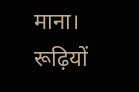माना। रूढ़ियों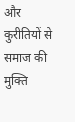और कुरीतियों से समाज की मुक्ति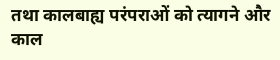तथा कालबाह्य परंपराओं को त्यागने और काल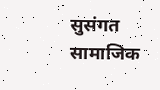सुसंगत सामाजिक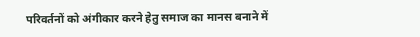परिवर्तनों को अंगीकार करने हेतु समाज का मानस बनाने में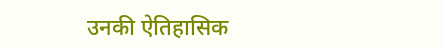उनकी ऐतिहासिक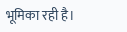भूमिका रही है।